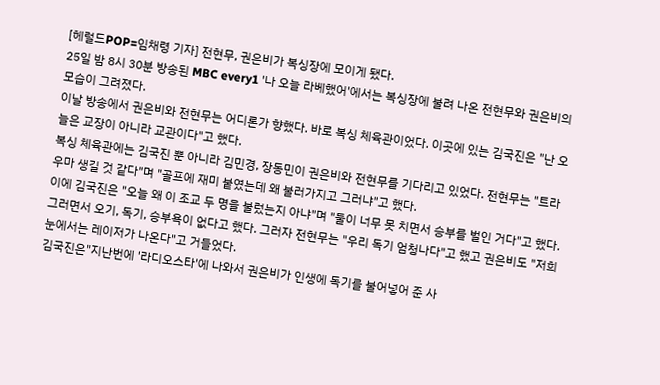[헤럴드POP=임채령 기자] 전현무, 권은비가 복싱장에 모이게 됐다.
25일 밤 8시 30분 방송된 MBC every1 '나 오늘 라베했어'에서는 복싱장에 불려 나온 전현무와 권은비의 모습이 그려졌다.
이날 방송에서 권은비와 전현무는 어디론가 향했다. 바로 복싱 체육관이었다. 이곳에 있는 김국진은 "난 오늘은 교장이 아니라 교관이다"고 했다.
복싱 체육관에는 김국진 뿐 아니라 김민경, 장동민이 권은비와 전현무를 기다리고 있었다. 전현무는 "트라우마 생길 것 같다"며 "골프에 재미 붙였는데 왜 불러가지고 그러냐"고 했다.
이에 김국진은 "오늘 왜 이 조교 두 명을 불렀는지 아냐"며 "둘이 너무 못 치면서 승부를 벌인 거다"고 했다. 그러면서 오기, 독기, 승부욕이 없다고 했다. 그러자 전현무는 "우리 독기 엄청나다"고 했고 권은비도 "저희 눈에서는 레이저가 나온다"고 거들었다.
김국진은"지난번에 '라디오스타'에 나와서 권은비가 인생에 독기를 불어넣어 준 사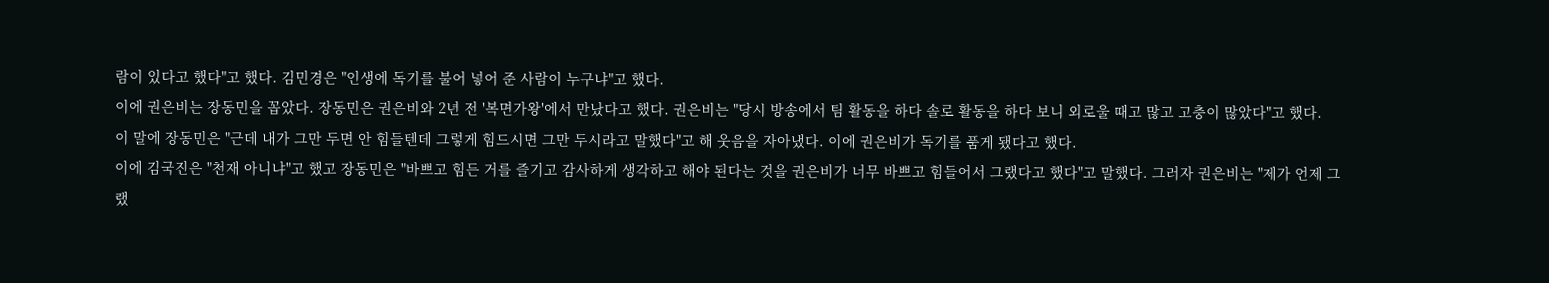람이 있다고 했다"고 했다. 김민경은 "인생에 독기를 불어 넣어 준 사람이 누구냐"고 했다.
이에 권은비는 장동민을 꼽았다. 장동민은 권은비와 2년 전 '복면가왕'에서 만났다고 했다. 권은비는 "당시 방송에서 팀 활동을 하다 솔로 활동을 하다 보니 외로울 때고 많고 고충이 많았다"고 했다.
이 말에 장동민은 "근데 내가 그만 두면 안 힘들텐데 그렇게 힘드시면 그만 두시라고 말했다"고 해 웃음을 자아냈다. 이에 권은비가 독기를 품게 됐다고 했다.
이에 김국진은 "천재 아니냐"고 했고 장동민은 "바쁘고 힘든 거를 즐기고 감사하게 생각하고 해야 된다는 것을 권은비가 너무 바쁘고 힘들어서 그랬다고 했다"고 말했다. 그러자 권은비는 "제가 언제 그랬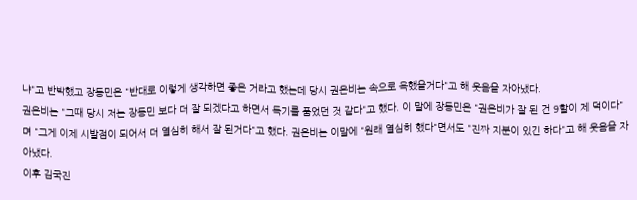냐"고 반박했고 장동민은 "반대로 이렇게 생각하면 좋은 거라고 했는데 당시 권은비는 속으로 욕했을거다"고 해 웃음을 자아냈다.
권은비는 "그때 당시 저는 장동민 보다 더 잘 되겠다고 하면서 독기를 품었던 것 같다"고 했다. 이 말에 장동민은 "권은비가 잘 된 건 9할이 제 덕이다"며 "그게 이제 시발점이 되어서 더 열심히 해서 잘 된거다"고 했다. 권은비는 이말에 "원래 열심히 했다"면서도 "진짜 지분이 있긴 하다"고 해 웃음을 자아냈다.
이후 김국진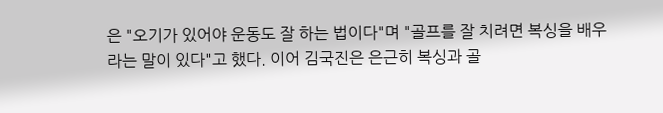은 "오기가 있어야 운동도 잘 하는 법이다"며 "골프를 잘 치려면 복싱을 배우라는 말이 있다"고 했다. 이어 김국진은 은근히 복싱과 골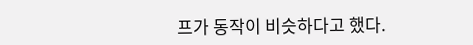프가 동작이 비슷하다고 했다.